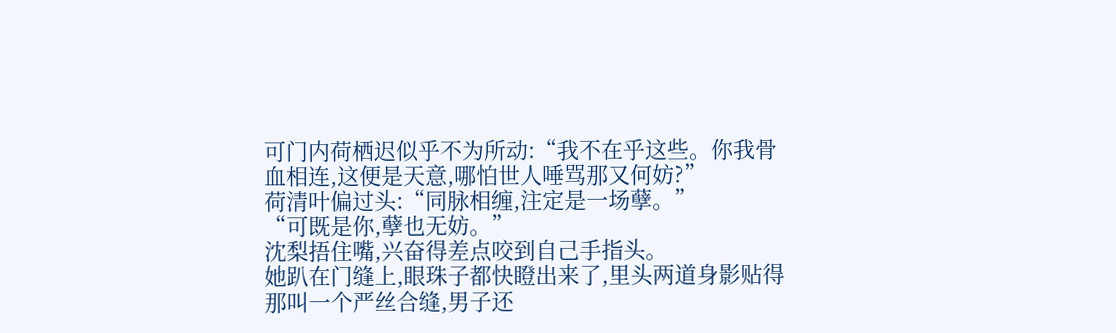可门内荷栖迟似乎不为所动:“我不在乎这些。你我骨血相连,这便是天意,哪怕世人唾骂那又何妨?”
荷清叶偏过头:“同脉相缠,注定是一场孽。”
“可既是你,孽也无妨。”
沈梨捂住嘴,兴奋得差点咬到自己手指头。
她趴在门缝上,眼珠子都快瞪出来了,里头两道身影贴得那叫一个严丝合缝,男子还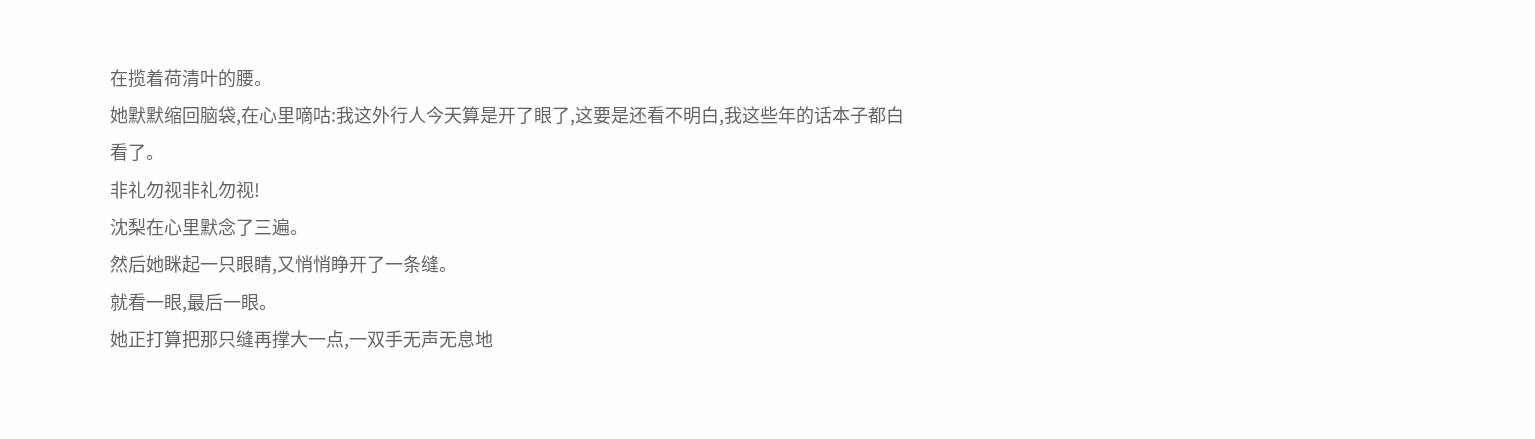在揽着荷清叶的腰。
她默默缩回脑袋,在心里嘀咕:我这外行人今天算是开了眼了,这要是还看不明白,我这些年的话本子都白看了。
非礼勿视非礼勿视!
沈梨在心里默念了三遍。
然后她眯起一只眼睛,又悄悄睁开了一条缝。
就看一眼,最后一眼。
她正打算把那只缝再撑大一点,一双手无声无息地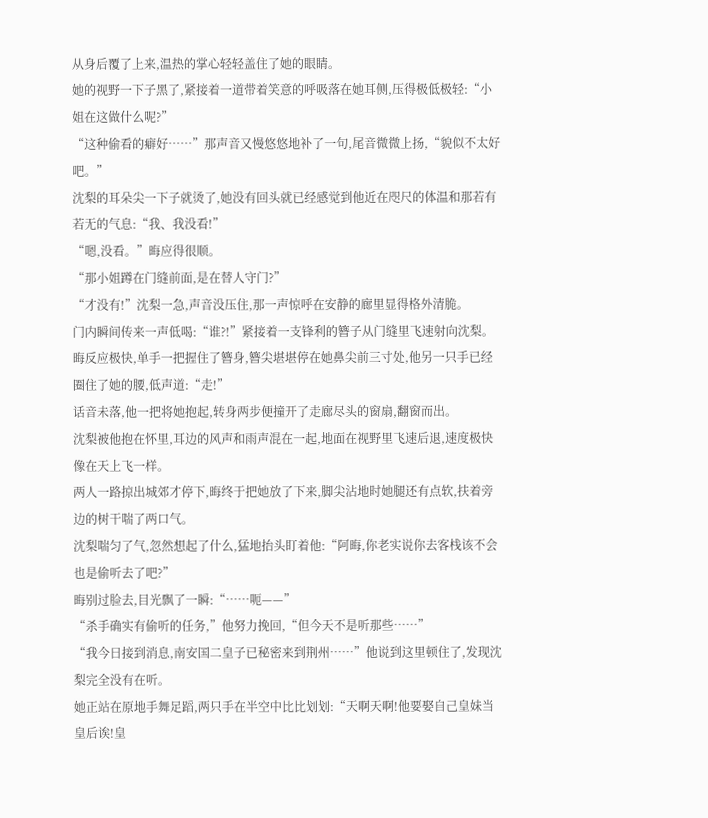从身后覆了上来,温热的掌心轻轻盖住了她的眼睛。
她的视野一下子黑了,紧接着一道带着笑意的呼吸落在她耳侧,压得极低极轻:“小姐在这做什么呢?”
“这种偷看的癖好……”那声音又慢悠悠地补了一句,尾音微微上扬,“貌似不太好吧。”
沈梨的耳朵尖一下子就烫了,她没有回头就已经感觉到他近在咫尺的体温和那若有若无的气息:“我、我没看!”
“嗯,没看。”晦应得很顺。
“那小姐蹲在门缝前面,是在替人守门?”
“才没有!”沈梨一急,声音没压住,那一声惊呼在安静的廊里显得格外清脆。
门内瞬间传来一声低喝:“谁?!”紧接着一支锋利的簪子从门缝里飞速射向沈梨。
晦反应极快,单手一把握住了簪身,簪尖堪堪停在她鼻尖前三寸处,他另一只手已经圈住了她的腰,低声道:“走!”
话音未落,他一把将她抱起,转身两步便撞开了走廊尽头的窗扇,翻窗而出。
沈梨被他抱在怀里,耳边的风声和雨声混在一起,地面在视野里飞速后退,速度极快像在天上飞一样。
两人一路掠出城郊才停下,晦终于把她放了下来,脚尖沾地时她腿还有点软,扶着旁边的树干喘了两口气。
沈梨喘匀了气,忽然想起了什么,猛地抬头盯着他:“阿晦,你老实说你去客栈该不会也是偷听去了吧?”
晦别过脸去,目光飘了一瞬:“……呃——”
“杀手确实有偷听的任务,”他努力挽回,“但今天不是听那些……”
“我今日接到消息,南安国二皇子已秘密来到荆州……”他说到这里顿住了,发现沈梨完全没有在听。
她正站在原地手舞足蹈,两只手在半空中比比划划:“天啊天啊!他要娶自己皇妹当皇后诶!皇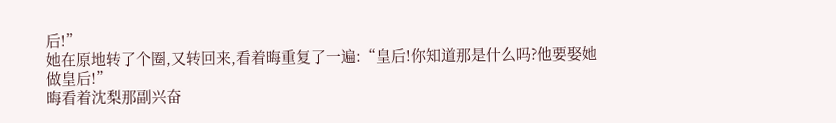后!”
她在原地转了个圈,又转回来,看着晦重复了一遍:“皇后!你知道那是什么吗?他要娶她做皇后!”
晦看着沈梨那副兴奋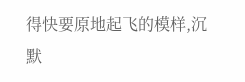得快要原地起飞的模样,沉默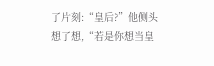了片刻:“皇后?”他侧头想了想,“若是你想当皇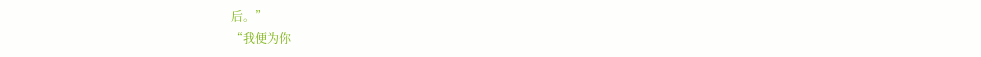后。”
“我便为你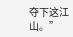夺下这江山。”